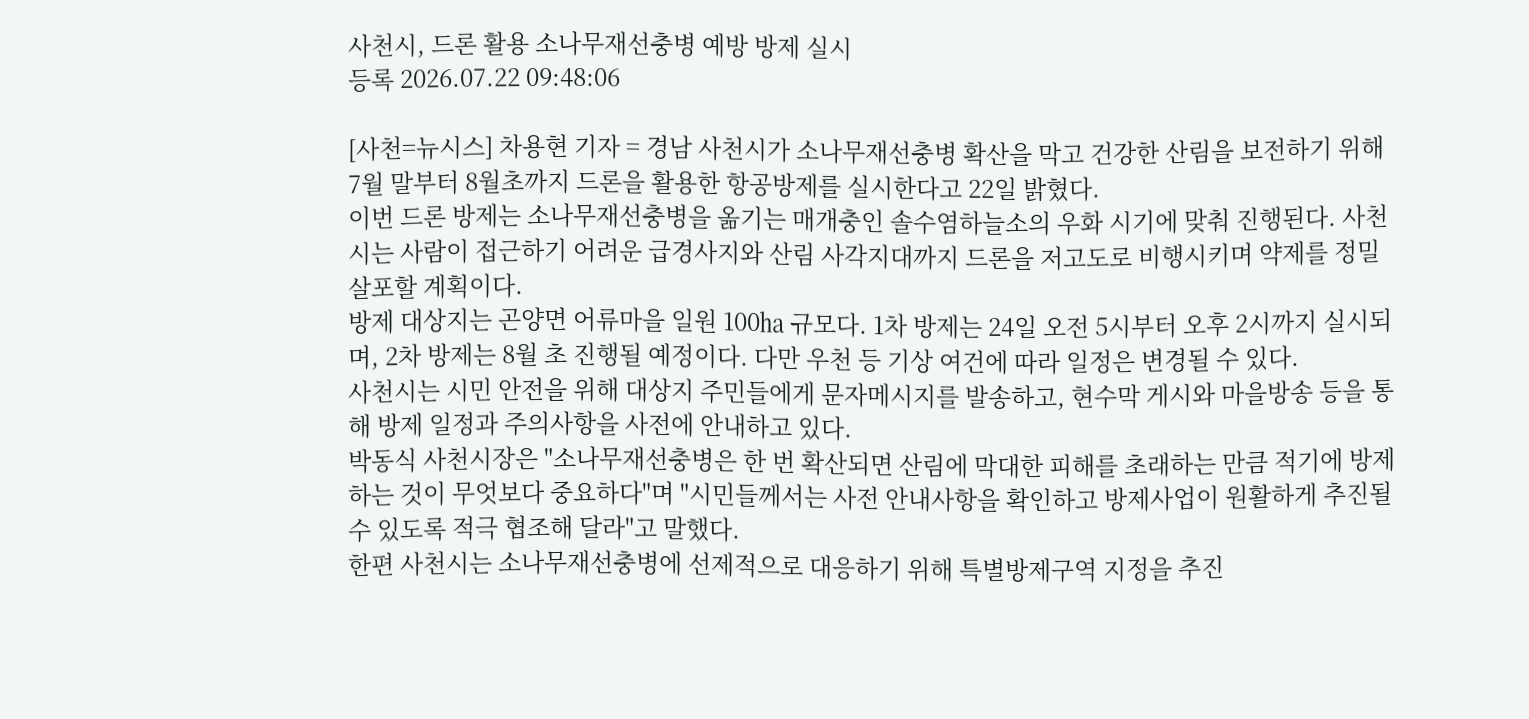사천시, 드론 활용 소나무재선충병 예방 방제 실시
등록 2026.07.22 09:48:06

[사천=뉴시스] 차용현 기자 = 경남 사천시가 소나무재선충병 확산을 막고 건강한 산림을 보전하기 위해 7월 말부터 8월초까지 드론을 활용한 항공방제를 실시한다고 22일 밝혔다.
이번 드론 방제는 소나무재선충병을 옮기는 매개충인 솔수염하늘소의 우화 시기에 맞춰 진행된다. 사천시는 사람이 접근하기 어려운 급경사지와 산림 사각지대까지 드론을 저고도로 비행시키며 약제를 정밀 살포할 계획이다.
방제 대상지는 곤양면 어류마을 일원 100㏊ 규모다. 1차 방제는 24일 오전 5시부터 오후 2시까지 실시되며, 2차 방제는 8월 초 진행될 예정이다. 다만 우천 등 기상 여건에 따라 일정은 변경될 수 있다.
사천시는 시민 안전을 위해 대상지 주민들에게 문자메시지를 발송하고, 현수막 게시와 마을방송 등을 통해 방제 일정과 주의사항을 사전에 안내하고 있다.
박동식 사천시장은 "소나무재선충병은 한 번 확산되면 산림에 막대한 피해를 초래하는 만큼 적기에 방제하는 것이 무엇보다 중요하다"며 "시민들께서는 사전 안내사항을 확인하고 방제사업이 원활하게 추진될 수 있도록 적극 협조해 달라"고 말했다.
한편 사천시는 소나무재선충병에 선제적으로 대응하기 위해 특별방제구역 지정을 추진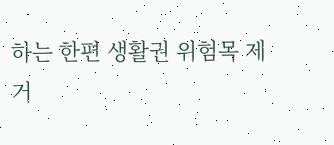하는 한편 생활권 위험목 제거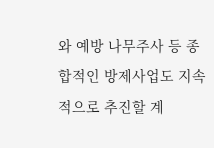와 예방 나무주사 등 종합적인 방제사업도 지속적으로 추진할 계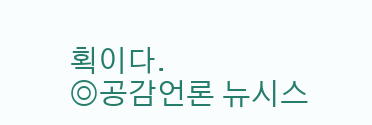획이다.
◎공감언론 뉴시스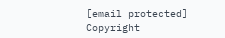[email protected]
Copyright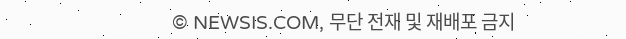© NEWSIS.COM, 무단 전재 및 재배포 금지